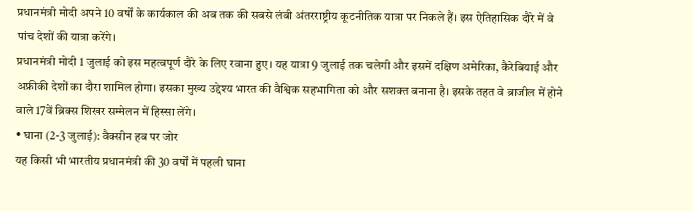प्रधानमंत्री मोदी अपने 10 वर्षों के कार्यकाल की अब तक की सबसे लंबी अंतरराष्ट्रीय कूटनीतिक यात्रा पर निकले हैं। इस ऐतिहासिक दौरे में वे पांच देशों की यात्रा करेंगे।
प्रधानमंत्री मोदी 1 जुलाई को इस महत्वपूर्ण दौरे के लिए रवाना हुए। यह यात्रा 9 जुलाई तक चलेगी और इसमें दक्षिण अमेरिका, कैरेबियाई और अफ्रीकी देशों का दौरा शामिल होगा। इसका मुख्य उद्देश्य भारत की वैश्विक सहभागिता को और सशक्त बनाना है। इसके तहत वे ब्राजील में होने वाले 17वें ब्रिक्स शिखर सम्मेलन में हिस्सा लेंगे।
• घाना (2-3 जुलाई): वैक्सीन हब पर जोर
यह किसी भी भारतीय प्रधानमंत्री की 30 वर्षों में पहली घाना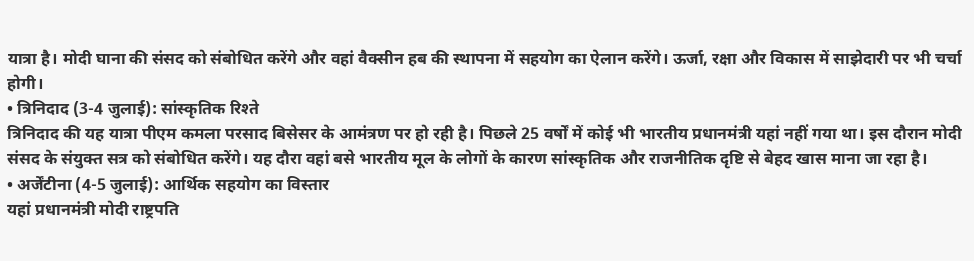यात्रा है। मोदी घाना की संसद को संबोधित करेंगे और वहां वैक्सीन हब की स्थापना में सहयोग का ऐलान करेंगे। ऊर्जा, रक्षा और विकास में साझेदारी पर भी चर्चा होगी।
• त्रिनिदाद (3-4 जुलाई): सांस्कृतिक रिश्ते
त्रिनिदाद की यह यात्रा पीएम कमला परसाद बिसेसर के आमंत्रण पर हो रही है। पिछले 25 वर्षों में कोई भी भारतीय प्रधानमंत्री यहां नहीं गया था। इस दौरान मोदी संसद के संयुक्त सत्र को संबोधित करेंगे। यह दौरा वहां बसे भारतीय मूल के लोगों के कारण सांस्कृतिक और राजनीतिक दृष्टि से बेहद खास माना जा रहा है।
• अर्जेंटीना (4-5 जुलाई): आर्थिक सहयोग का विस्तार
यहां प्रधानमंत्री मोदी राष्ट्रपति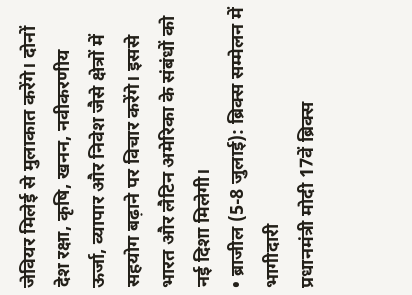जेवियर मिलेई से मुलाकात करेंगे। दोनों देश रक्षा, कृषि, खनन, नवीकरणीय ऊर्जा, व्यापार और निवेश जैसे क्षेत्रों में सहयोग बढ़ाने पर विचार करेंगे। इससे भारत और लैटिन अमेरिका के संबंधों को नई दिशा मिलेगी।
• ब्राजील (5-8 जुलाई): ब्रिक्स सम्मेलन में भागीदारी
प्रधानमंत्री मोदी 17वें ब्रिक्स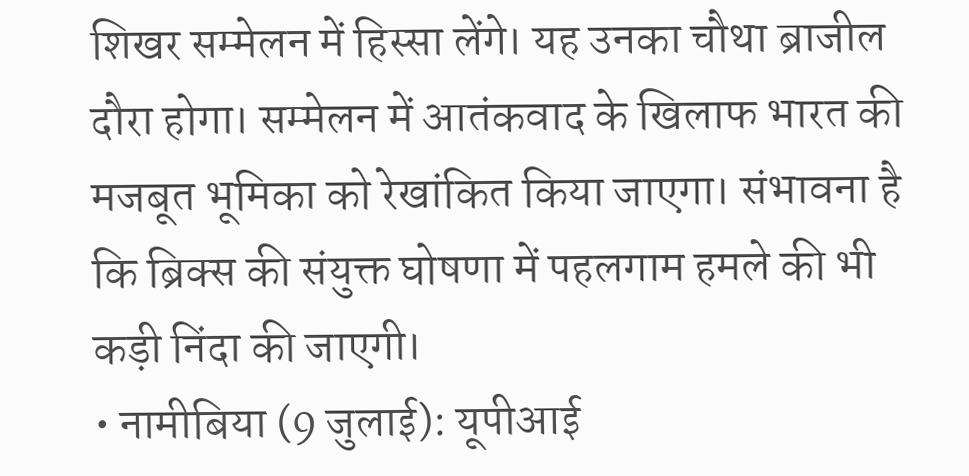शिखर सम्मेलन में हिस्सा लेंगे। यह उनका चौथा ब्राजील दौरा होगा। सम्मेलन में आतंकवाद के खिलाफ भारत की मजबूत भूमिका को रेखांकित किया जाएगा। संभावना है कि ब्रिक्स की संयुक्त घोषणा में पहलगाम हमले की भी कड़ी निंदा की जाएगी।
• नामीबिया (9 जुलाई): यूपीआई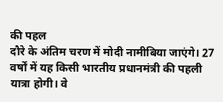की पहल
दौरे के अंतिम चरण में मोदी नामीबिया जाएंगे। 27 वर्षों में यह किसी भारतीय प्रधानमंत्री की पहली यात्रा होगी। वे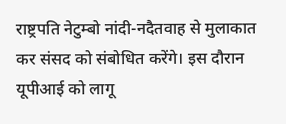राष्ट्रपति नेटुम्बो नांदी-नदैतवाह से मुलाकात कर संसद को संबोधित करेंगे। इस दौरान यूपीआई को लागू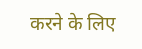करने के लिए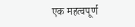एक महत्वपूर्ण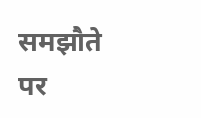समझौते पर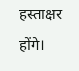हस्ताक्षर होंगे।